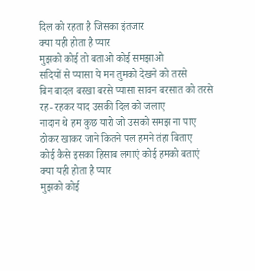दिल को रहता है जिसका इंतजार
क्या यही होता है प्यार
मुझको कोई तो बताओ कोई समझाओ
सदियों से प्यासा ये मन तुमको देखने को तरसे
बिन बादल बरखा बरसे प्यासा सावन बरसात को तरसे
रह- रहकर याद उसकी दिल को जलाए
नादान थे हम कुछ यारो जो उसको समझ ना पाए
ठोकर खाकर जाने कितने पल हमने तंहा बिताए
कोई कैसे इसका हिसाब लगाएं कोई हमको बताएं
क्या यही होता है प्यार
मुझको कोई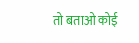तो बताओ कोई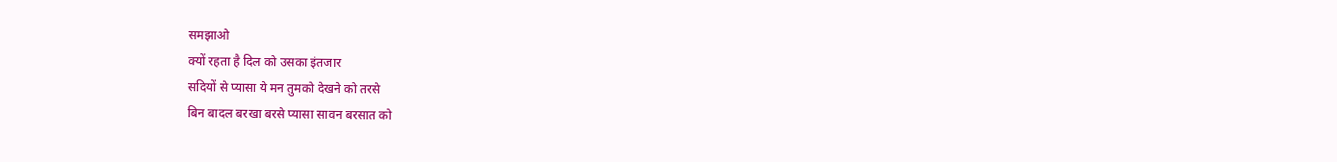समझाओ
क्यों रहता है दिल को उसका इंतजार
सदियों से प्यासा ये मन तुमको देखने को तरसे
बिन बादल बरखा बरसे प्यासा सावन बरसात को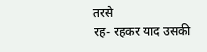तरसे
रह- रहकर याद उसकी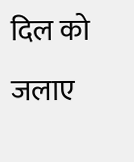दिल को जलाए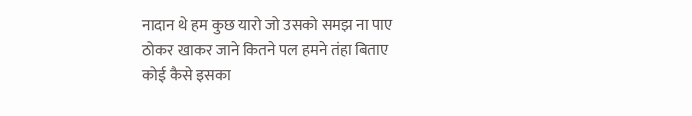नादान थे हम कुछ यारो जो उसको समझ ना पाए
ठोकर खाकर जाने कितने पल हमने तंहा बिताए
कोई कैसे इसका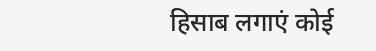हिसाब लगाएं कोई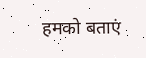हमको बताएं